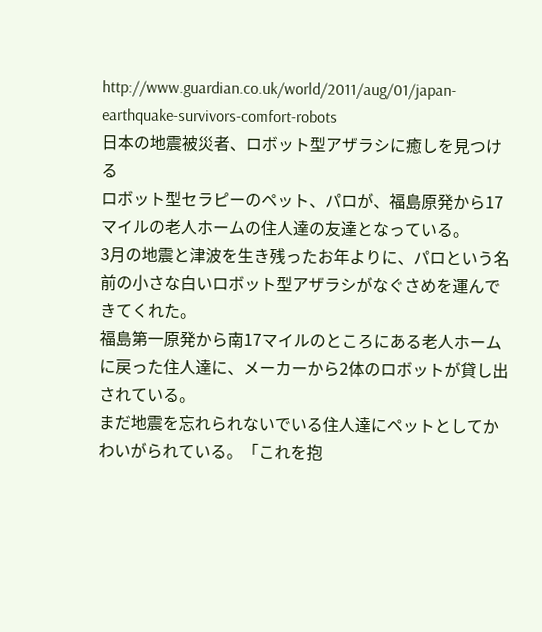http://www.guardian.co.uk/world/2011/aug/01/japan-earthquake-survivors-comfort-robots
日本の地震被災者、ロボット型アザラシに癒しを見つける
ロボット型セラピーのペット、パロが、福島原発から17マイルの老人ホームの住人達の友達となっている。
3月の地震と津波を生き残ったお年よりに、パロという名前の小さな白いロボット型アザラシがなぐさめを運んできてくれた。
福島第一原発から南17マイルのところにある老人ホームに戻った住人達に、メーカーから2体のロボットが貸し出されている。
まだ地震を忘れられないでいる住人達にペットとしてかわいがられている。「これを抱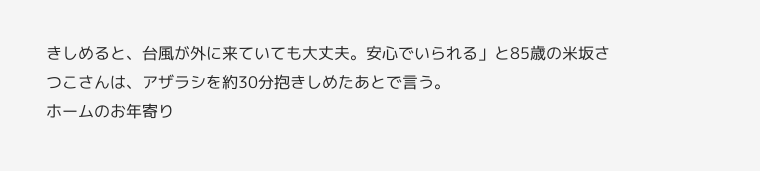きしめると、台風が外に来ていても大丈夫。安心でいられる」と85歳の米坂さつこさんは、アザラシを約30分抱きしめたあとで言う。
ホームのお年寄り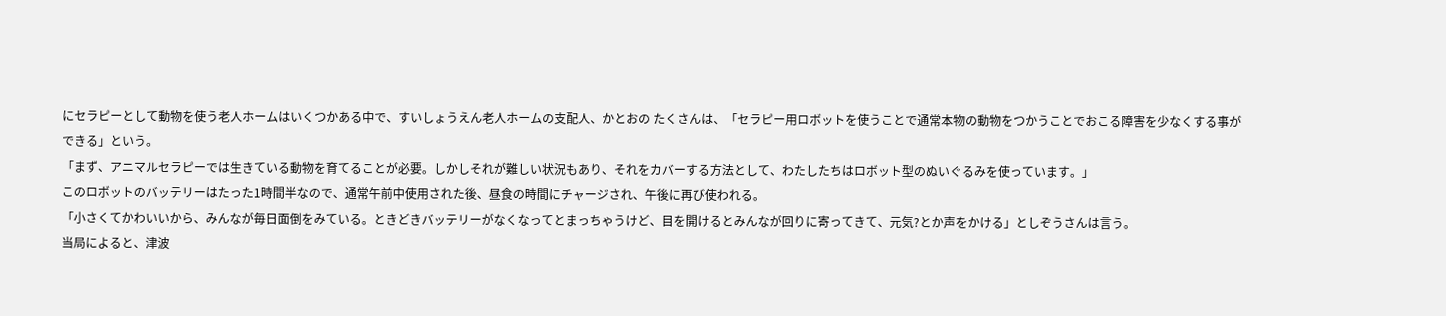にセラピーとして動物を使う老人ホームはいくつかある中で、すいしょうえん老人ホームの支配人、かとおの たくさんは、「セラピー用ロボットを使うことで通常本物の動物をつかうことでおこる障害を少なくする事ができる」という。
「まず、アニマルセラピーでは生きている動物を育てることが必要。しかしそれが難しい状況もあり、それをカバーする方法として、わたしたちはロボット型のぬいぐるみを使っています。」
このロボットのバッテリーはたった1時間半なので、通常午前中使用された後、昼食の時間にチャージされ、午後に再び使われる。
「小さくてかわいいから、みんなが毎日面倒をみている。ときどきバッテリーがなくなってとまっちゃうけど、目を開けるとみんなが回りに寄ってきて、元気?とか声をかける」としぞうさんは言う。
当局によると、津波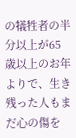の犠牲者の半分以上が65歳以上のお年よりで、生き残った人もまだ心の傷を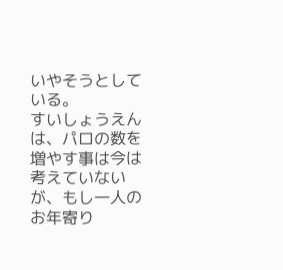いやそうとしている。
すいしょうえんは、パロの数を増やす事は今は考えていないが、もし一人のお年寄り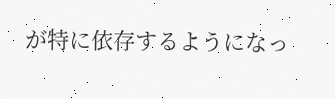が特に依存するようになっ